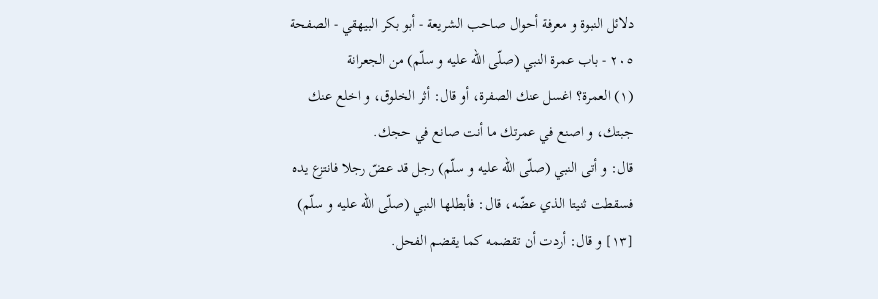دلائل النبوة و معرفة أحوال صاحب الشريعة - أبو بكر البيهقي - الصفحة ٢٠٥ - باب عمرة النبي (صلّى اللّه عليه و سلّم) من الجعرانة
(١) العمرة؟ اغسل عنك الصفرة، أو قال: أثر الخلوق، و اخلع عنك جبتك، و اصنع في عمرتك ما أنت صانع في حجك.
قال: و أتى النبي (صلّى اللّه عليه و سلّم) رجل قد عضّ رجلا فانتزع يده فسقطت ثنيتا الذي عضّه، قال: فأبطلها النبي (صلّى اللّه عليه و سلّم) [١٣] و قال: أردت أن تقضمه كما يقضم الفحل.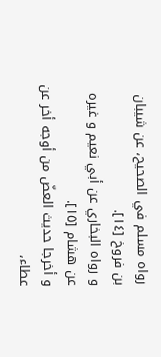رواه مسلم في الصحيح، عن شيبان بن فروخ [١٤].
و رواه البخاري عن أبي نعيم و غيره عن هشام [١٥].
و أخرجا حديث العضّ من أوجه أخر عن عطاء،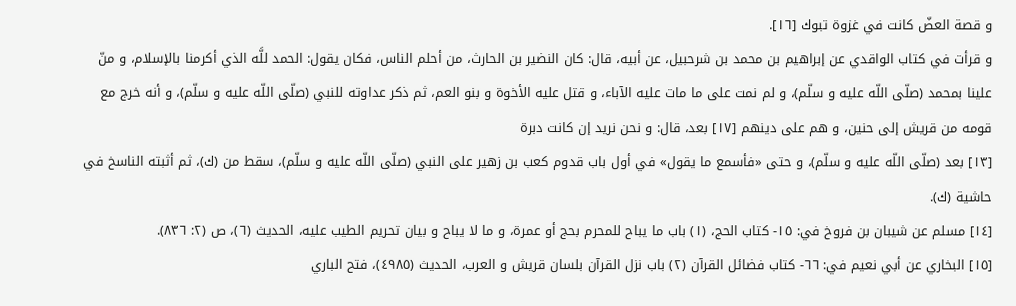و قصة العضّ كانت في غزوة تبوك [١٦].
و قرأت في كتاب الواقدي عن إبراهيم بن محمد بن شرحبيل، عن أبيه، قال: كان النضير بن الحارث، من أحلم الناس، فكان يقول: الحمد للَّه الذي أكرمنا بالإسلام، و منّ علينا بمحمد (صلّى اللّه عليه و سلّم)، و لم نمت على ما مات عليه الآباء، و قتل عليه الأخوة و بنو العم، ثم ذكر عداوته للنبي (صلّى اللّه عليه و سلّم)، و أنه خرج مع قومه من قريش إلى حنين، و هم على دينهم [١٧] بعد، قال: و نحن نريد إن كانت دبرة
[١٣] بعد (صلّى اللّه عليه و سلّم)، و حتى «فأسمع ما يقول» في أول باب قدوم كعب بن زهير على النبي (صلّى اللّه عليه و سلّم)، سقط من (ك)، ثم أثبته الناسخ في حاشية (ك).
[١٤] مسلم عن شيبان بن فروخ في: ١٥- كتاب الحج، (١) باب ما يباح للمحرم بحج أو عمرة، و ما لا يباح و بيان تحريم الطيب عليه، الحديث (٦)، ص (٢: ٨٣٦).
[١٥] البخاري عن أبي نعيم في: ٦٦- كتاب فضائل القرآن (٢) باب نزل القرآن بلسان قريش و العرب، الحديث (٤٩٨٥)، فتح الباري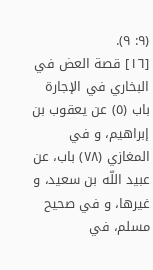(٩: ٩).
[١٦] قصة العض في البخاري في الإجارة باب (٥) عن يعقوب بن إبراهيم، و في المغازي (٧٨) باب، عن عبيد اللّه بن سعيد، و غيرها، و في صحيح مسلم، في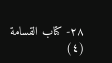٢٨- كتاب القسامة (٤)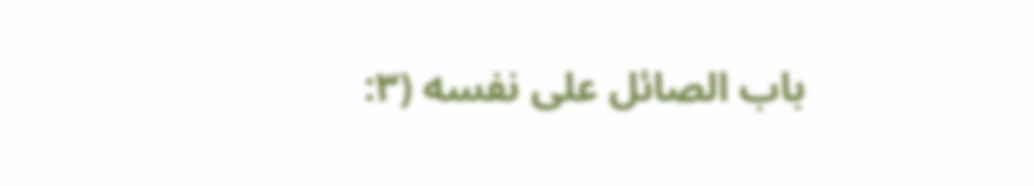باب الصائل على نفسه (٣: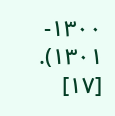١٣٠٠- ١٣٠١).
[١٧]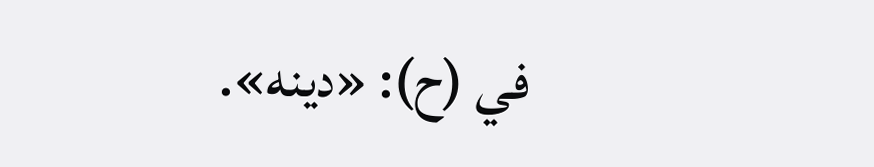في (ح): «دينه».